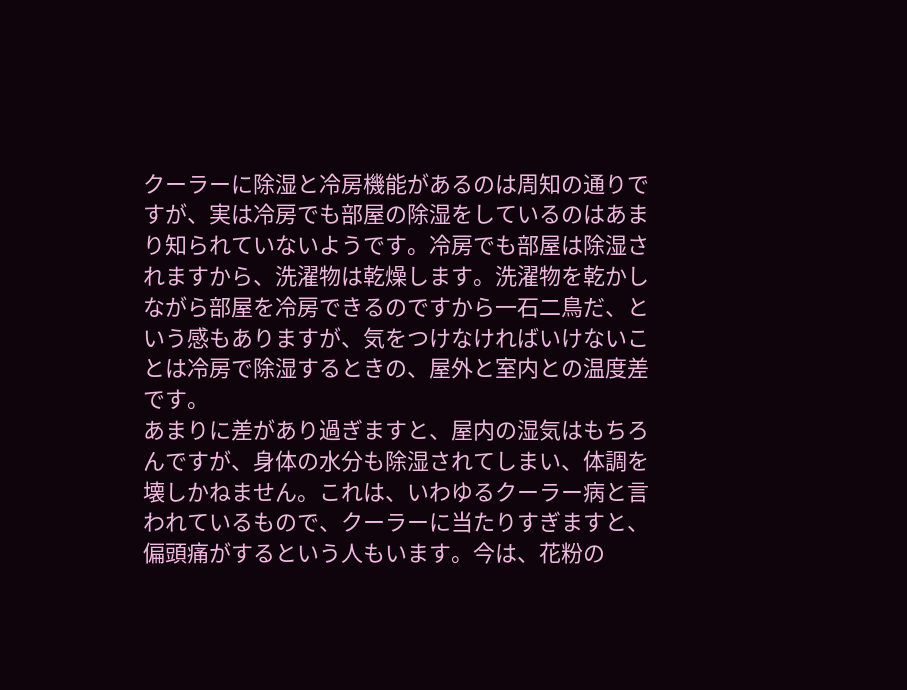クーラーに除湿と冷房機能があるのは周知の通りですが、実は冷房でも部屋の除湿をしているのはあまり知られていないようです。冷房でも部屋は除湿されますから、洗濯物は乾燥します。洗濯物を乾かしながら部屋を冷房できるのですから一石二鳥だ、という感もありますが、気をつけなければいけないことは冷房で除湿するときの、屋外と室内との温度差です。
あまりに差があり過ぎますと、屋内の湿気はもちろんですが、身体の水分も除湿されてしまい、体調を壊しかねません。これは、いわゆるクーラー病と言われているもので、クーラーに当たりすぎますと、偏頭痛がするという人もいます。今は、花粉の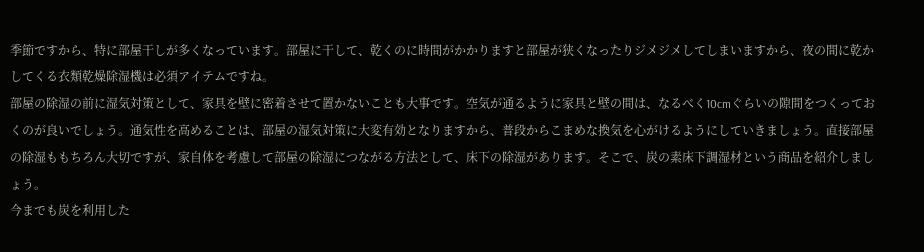季節ですから、特に部屋干しが多くなっています。部屋に干して、乾くのに時間がかかりますと部屋が狭くなったりジメジメしてしまいますから、夜の間に乾かしてくる衣類乾燥除湿機は必須アイテムですね。
部屋の除湿の前に湿気対策として、家具を壁に密着させて置かないことも大事です。空気が通るように家具と壁の間は、なるべく10cmぐらいの隙間をつくっておくのが良いでしょう。通気性を高めることは、部屋の湿気対策に大変有効となりますから、普段からこまめな換気を心がけるようにしていきましょう。直接部屋の除湿ももちろん大切ですが、家自体を考慮して部屋の除湿につながる方法として、床下の除湿があります。そこで、炭の素床下調湿材という商品を紹介しましょう。
今までも炭を利用した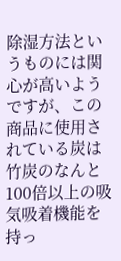除湿方法というものには関心が高いようですが、この商品に使用されている炭は竹炭のなんと100倍以上の吸気吸着機能を持っ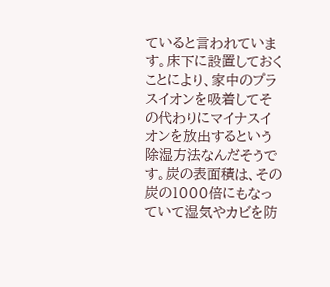ていると言われています。床下に設置しておくことにより、家中のプラスイオンを吸着してその代わりにマイナスイオンを放出するという除湿方法なんだそうです。炭の表面積は、その炭の1000倍にもなっていて湿気やカビを防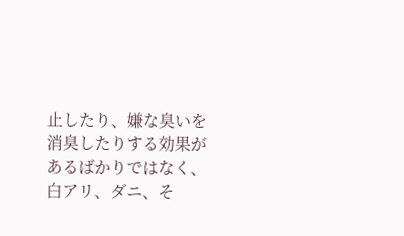止したり、嫌な臭いを消臭したりする効果があるばかりではなく、白アリ、ダニ、そ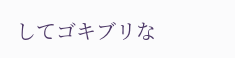してゴキブリな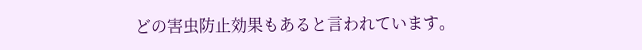どの害虫防止効果もあると言われています。